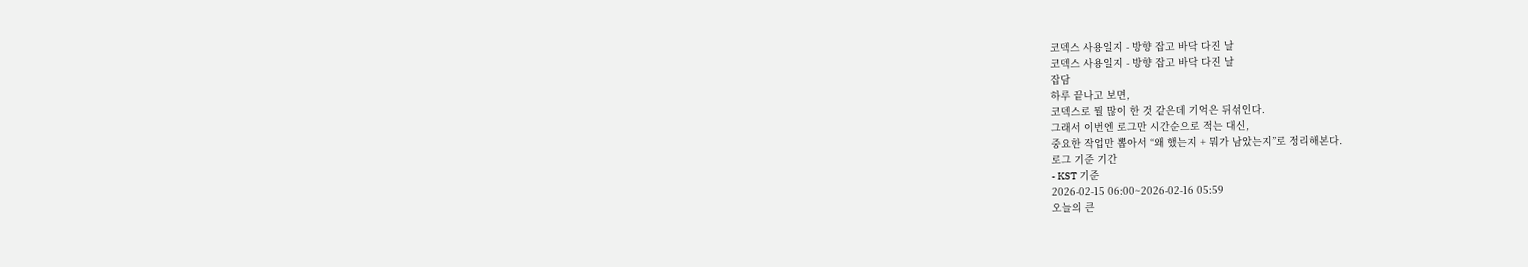코덱스 사용일지 - 방향 잡고 바닥 다진 날
코덱스 사용일지 - 방향 잡고 바닥 다진 날
잡담
하루 끝나고 보면,
코덱스로 뭘 많이 한 것 같은데 기억은 뒤섞인다.
그래서 이번엔 로그만 시간순으로 적는 대신,
중요한 작업만 뽑아서 “왜 했는지 + 뭐가 남았는지”로 정리해본다.
로그 기준 기간
- KST 기준
2026-02-15 06:00~2026-02-16 05:59
오늘의 큰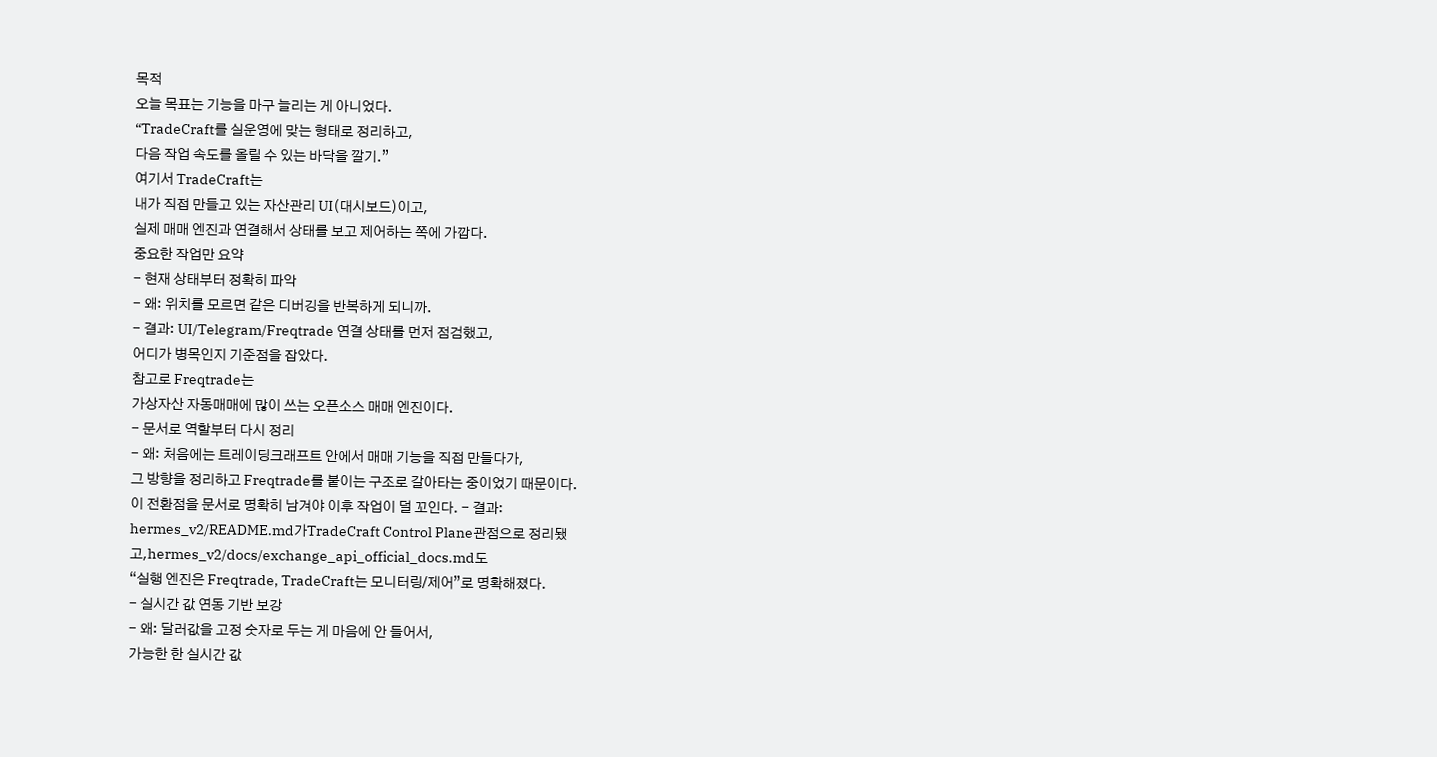목적
오늘 목표는 기능을 마구 늘리는 게 아니었다.
“TradeCraft를 실운영에 맞는 형태로 정리하고,
다음 작업 속도를 올릴 수 있는 바닥을 깔기.”
여기서 TradeCraft는
내가 직접 만들고 있는 자산관리 UI(대시보드)이고,
실제 매매 엔진과 연결해서 상태를 보고 제어하는 쪽에 가깝다.
중요한 작업만 요약
- 현재 상태부터 정확히 파악
- 왜: 위치를 모르면 같은 디버깅을 반복하게 되니까.
- 결과: UI/Telegram/Freqtrade 연결 상태를 먼저 점검했고,
어디가 병목인지 기준점을 잡았다.
참고로 Freqtrade는
가상자산 자동매매에 많이 쓰는 오픈소스 매매 엔진이다.
- 문서로 역할부터 다시 정리
- 왜: 처음에는 트레이딩크래프트 안에서 매매 기능을 직접 만들다가,
그 방향을 정리하고 Freqtrade를 붙이는 구조로 갈아타는 중이었기 때문이다.
이 전환점을 문서로 명확히 남겨야 이후 작업이 덜 꼬인다. - 결과:
hermes_v2/README.md가TradeCraft Control Plane관점으로 정리됐고,hermes_v2/docs/exchange_api_official_docs.md도
“실행 엔진은 Freqtrade, TradeCraft는 모니터링/제어”로 명확해졌다.
- 실시간 값 연동 기반 보강
- 왜: 달러값을 고정 숫자로 두는 게 마음에 안 들어서,
가능한 한 실시간 값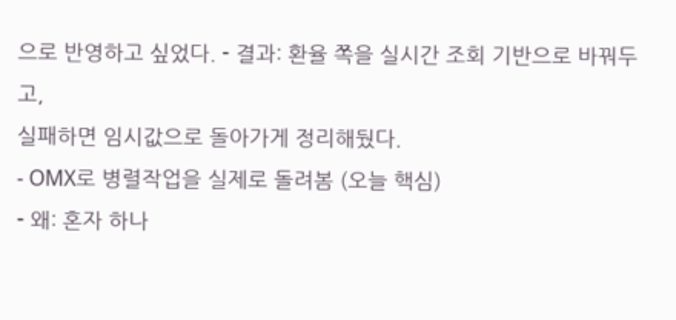으로 반영하고 싶었다. - 결과: 환율 쪽을 실시간 조회 기반으로 바꿔두고,
실패하면 임시값으로 돌아가게 정리해뒀다.
- OMX로 병렬작업을 실제로 돌려봄 (오늘 핵심)
- 왜: 혼자 하나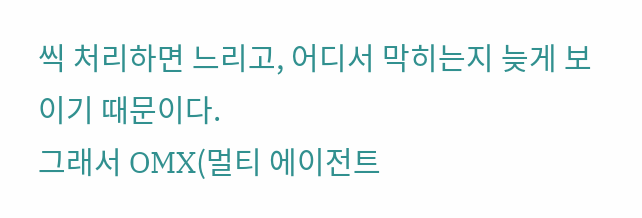씩 처리하면 느리고, 어디서 막히는지 늦게 보이기 때문이다.
그래서 OMX(멀티 에이전트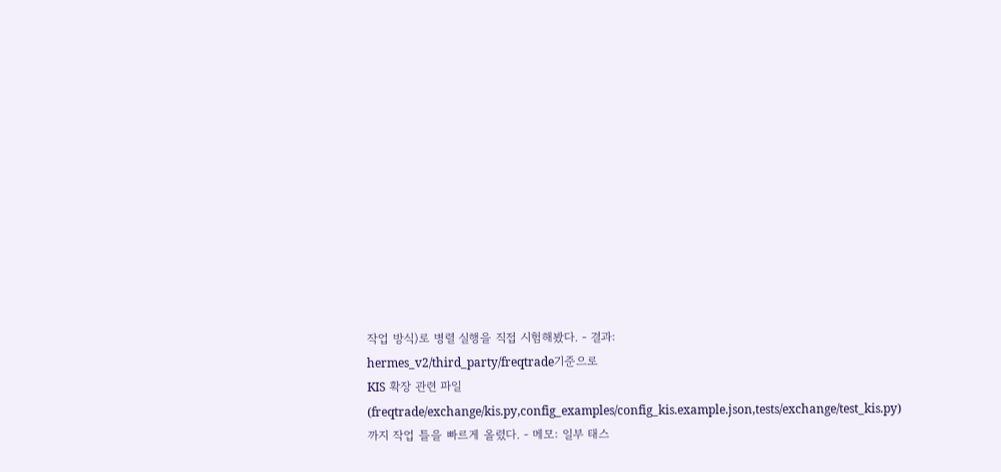작업 방식)로 병렬 실행을 직접 시험해봤다. - 결과:
hermes_v2/third_party/freqtrade기준으로
KIS 확장 관련 파일(freqtrade/exchange/kis.py,config_examples/config_kis.example.json,tests/exchange/test_kis.py)까지 작업 틀을 빠르게 올렸다. - 메모: 일부 태스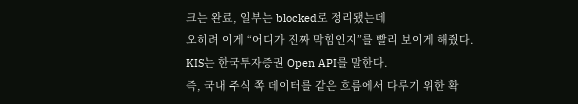크는 완료, 일부는 blocked로 정리됐는데
오히려 이게 “어디가 진짜 막힘인지”를 빨리 보이게 해줬다.
KIS는 한국투자증권 Open API를 말한다.
즉, 국내 주식 쪽 데이터를 같은 흐름에서 다루기 위한 확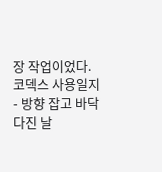장 작업이었다.
코덱스 사용일지 - 방향 잡고 바닥 다진 날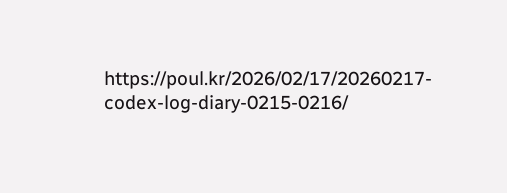https://poul.kr/2026/02/17/20260217-codex-log-diary-0215-0216/